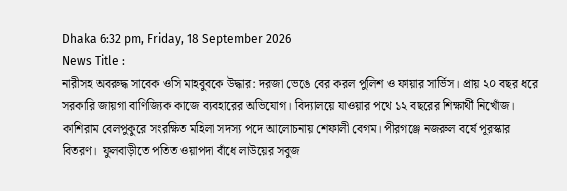Dhaka 6:32 pm, Friday, 18 September 2026
News Title :
নারীসহ অবরুদ্ধ সাবেক ওসি মাহবুবকে উদ্ধার: দরজা ভেঙে বের করল পুলিশ ও ফায়ার সার্ভিস। প্রায় ২০ বছর ধরে সরকারি জায়গা বাণিজ্যিক কাজে ব্যবহারের অভিযোগ। বিদ্যালয়ে যাওয়ার পথে ১২ বছরের শিক্ষার্থী নিখোঁজ। কাশিরাম বেলপুকুরে সংরক্ষিত মহিলা সদস্য পদে আলোচনায় শেফালী বেগম। পীরগঞ্জে নজরুল বর্ষে পূরস্কার বিতরণ।  ফুলবাড়ীতে পতিত ওয়াপদা বাঁধে লাউয়ের সবুজ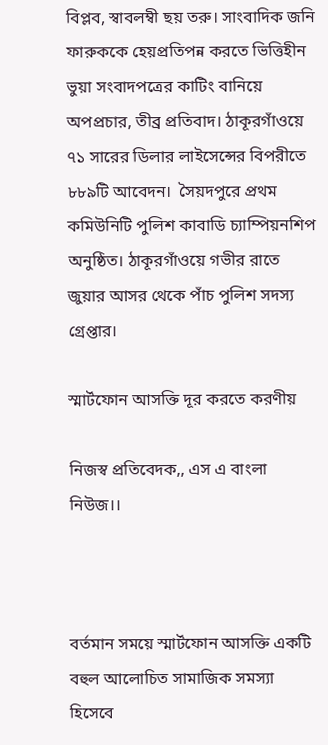বিপ্লব, স্বাবলম্বী ছয় তরু। সাংবাদিক জনি ফারুককে হেয়প্রতিপন্ন করতে ভিত্তিহীন ভুয়া সংবাদপত্রের কাটিং বানিয়ে অপপ্রচার, তীব্র প্রতিবাদ। ঠাকূরগাঁওয়ে ৭১ সারের ডিলার লাইসেন্সের বিপরীতে ৮৮৯টি আবেদন।  সৈয়দপুরে প্রথম কমিউনিটি পুলিশ কাবাডি চ্যাম্পিয়নশিপ অনুষ্ঠিত। ঠাকূরগাঁওয়ে গভীর রাতে জুয়ার আসর থেকে পাঁচ পুলিশ সদস্য গ্রেপ্তার।

স্মার্টফোন আসক্তি দূর করতে করণীয়

নিজস্ব প্রতিবেদক,, এস এ বাংলা নিউজ।।



বর্তমান সময়ে স্মার্টফোন আসক্তি একটি বহুল আলোচিত সামাজিক সমস্যা হিসেবে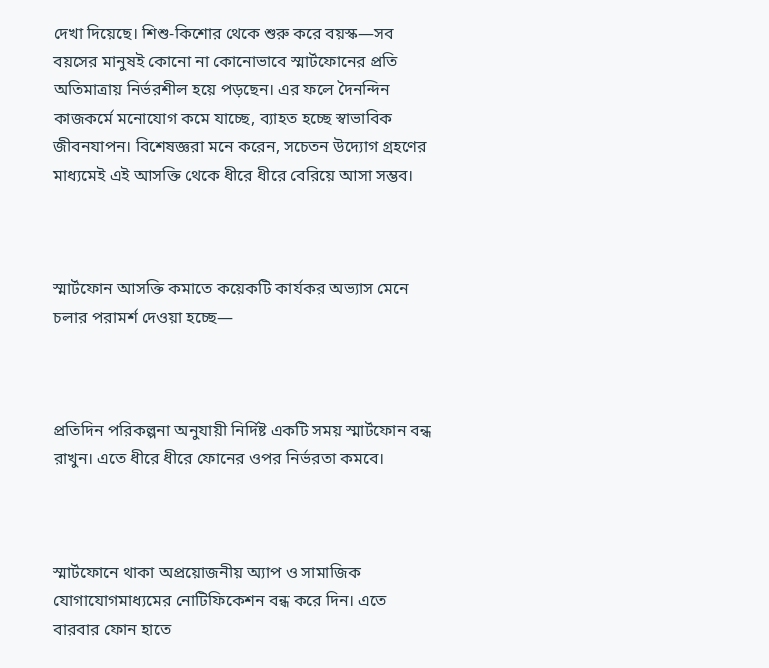দেখা দিয়েছে। শিশু-কিশোর থেকে শুরু করে বয়স্ক—সব বয়সের মানুষই কোনো না কোনোভাবে স্মার্টফোনের প্রতি অতিমাত্রায় নির্ভরশীল হয়ে পড়ছেন। এর ফলে দৈনন্দিন কাজকর্মে মনোযোগ কমে যাচ্ছে, ব্যাহত হচ্ছে স্বাভাবিক জীবনযাপন। বিশেষজ্ঞরা মনে করেন, সচেতন উদ্যোগ গ্রহণের মাধ্যমেই এই আসক্তি থেকে ধীরে ধীরে বেরিয়ে আসা সম্ভব।



স্মার্টফোন আসক্তি কমাতে কয়েকটি কার্যকর অভ্যাস মেনে চলার পরামর্শ দেওয়া হচ্ছে—



প্রতিদিন পরিকল্পনা অনুযায়ী নির্দিষ্ট একটি সময় স্মার্টফোন বন্ধ রাখুন। এতে ধীরে ধীরে ফোনের ওপর নির্ভরতা কমবে।



স্মার্টফোনে থাকা অপ্রয়োজনীয় অ্যাপ ও সামাজিক যোগাযোগমাধ্যমের নোটিফিকেশন বন্ধ করে দিন। এতে বারবার ফোন হাতে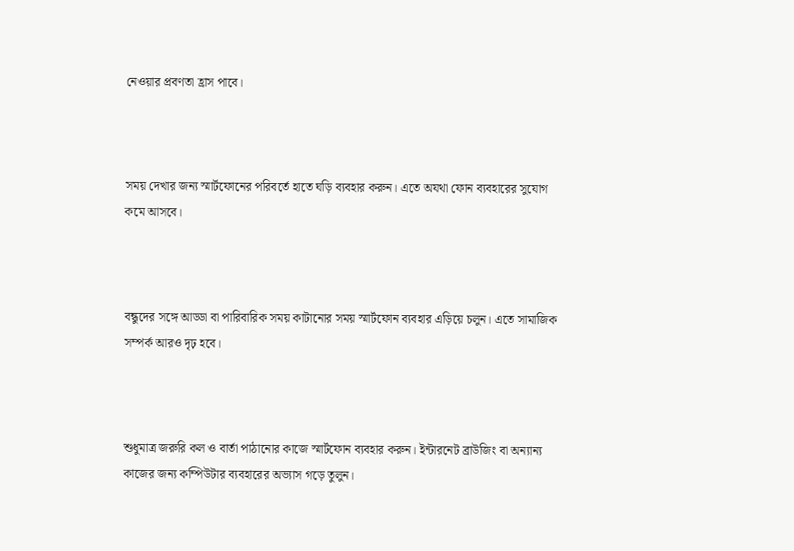নেওয়ার প্রবণতা হ্রাস পাবে।



সময় দেখার জন্য স্মার্টফোনের পরিবর্তে হাতে ঘড়ি ব্যবহার করুন। এতে অযথা ফোন ব্যবহারের সুযোগ কমে আসবে।



বন্ধুদের সঙ্গে আড্ডা বা পারিবারিক সময় কাটানোর সময় স্মার্টফোন ব্যবহার এড়িয়ে চলুন। এতে সামাজিক সম্পর্ক আরও দৃঢ় হবে।



শুধুমাত্র জরুরি কল ও বার্তা পাঠানোর কাজে স্মার্টফোন ব্যবহার করুন। ইন্টারনেট ব্রাউজিং বা অন্যান্য কাজের জন্য কম্পিউটার ব্যবহারের অভ্যাস গড়ে তুলুন।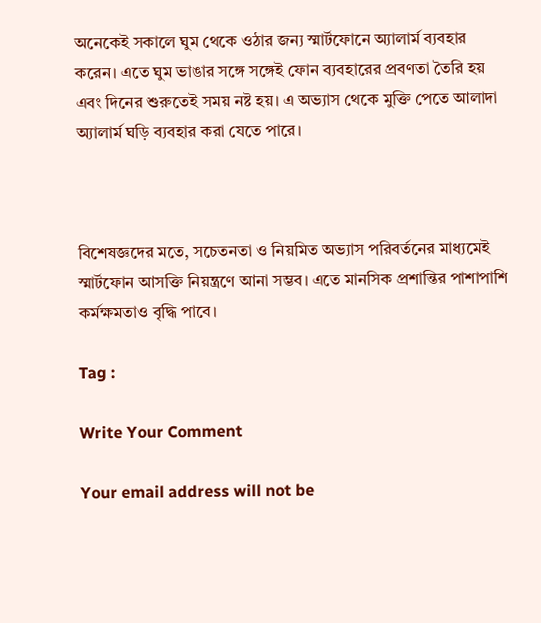অনেকেই সকালে ঘুম থেকে ওঠার জন্য স্মার্টফোনে অ্যালার্ম ব্যবহার করেন। এতে ঘুম ভাঙার সঙ্গে সঙ্গেই ফোন ব্যবহারের প্রবণতা তৈরি হয় এবং দিনের শুরুতেই সময় নষ্ট হয়। এ অভ্যাস থেকে মুক্তি পেতে আলাদা অ্যালার্ম ঘড়ি ব্যবহার করা যেতে পারে।



বিশেষজ্ঞদের মতে, সচেতনতা ও নিয়মিত অভ্যাস পরিবর্তনের মাধ্যমেই স্মার্টফোন আসক্তি নিয়ন্ত্রণে আনা সম্ভব। এতে মানসিক প্রশান্তির পাশাপাশি কর্মক্ষমতাও বৃদ্ধি পাবে।

Tag :

Write Your Comment

Your email address will not be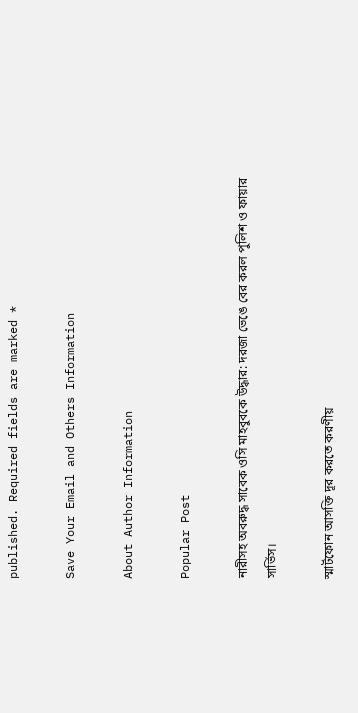published. Required fields are marked *

Save Your Email and Others Information

About Author Information

Popular Post

নারীসহ অবরুদ্ধ সাবেক ওসি মাহবুবকে উদ্ধার: দরজা ভেঙে বের করল পুলিশ ও ফায়ার সার্ভিস।

স্মার্টফোন আসক্তি দূর করতে করণীয়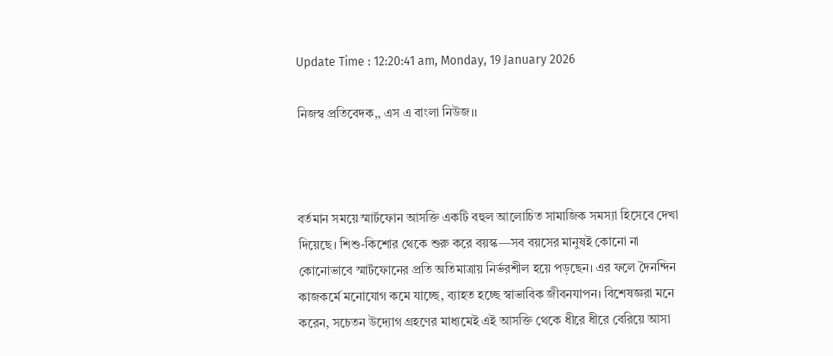Update Time : 12:20:41 am, Monday, 19 January 2026

নিজস্ব প্রতিবেদক,, এস এ বাংলা নিউজ।।



বর্তমান সময়ে স্মার্টফোন আসক্তি একটি বহুল আলোচিত সামাজিক সমস্যা হিসেবে দেখা দিয়েছে। শিশু-কিশোর থেকে শুরু করে বয়স্ক—সব বয়সের মানুষই কোনো না কোনোভাবে স্মার্টফোনের প্রতি অতিমাত্রায় নির্ভরশীল হয়ে পড়ছেন। এর ফলে দৈনন্দিন কাজকর্মে মনোযোগ কমে যাচ্ছে, ব্যাহত হচ্ছে স্বাভাবিক জীবনযাপন। বিশেষজ্ঞরা মনে করেন, সচেতন উদ্যোগ গ্রহণের মাধ্যমেই এই আসক্তি থেকে ধীরে ধীরে বেরিয়ে আসা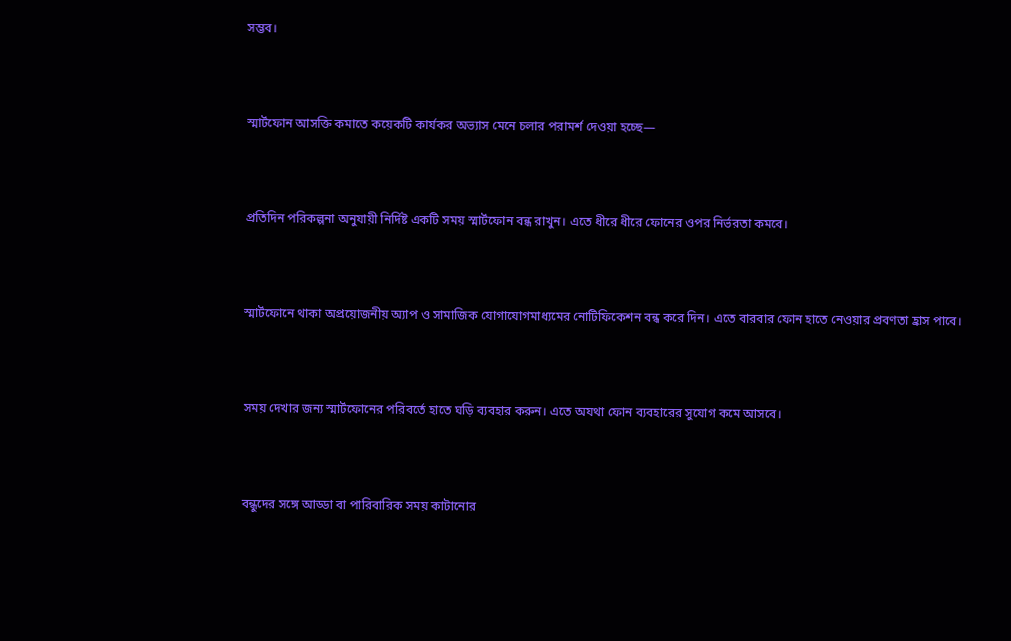সম্ভব।



স্মার্টফোন আসক্তি কমাতে কয়েকটি কার্যকর অভ্যাস মেনে চলার পরামর্শ দেওয়া হচ্ছে—



প্রতিদিন পরিকল্পনা অনুযায়ী নির্দিষ্ট একটি সময় স্মার্টফোন বন্ধ রাখুন। এতে ধীরে ধীরে ফোনের ওপর নির্ভরতা কমবে।



স্মার্টফোনে থাকা অপ্রয়োজনীয় অ্যাপ ও সামাজিক যোগাযোগমাধ্যমের নোটিফিকেশন বন্ধ করে দিন। এতে বারবার ফোন হাতে নেওয়ার প্রবণতা হ্রাস পাবে।



সময় দেখার জন্য স্মার্টফোনের পরিবর্তে হাতে ঘড়ি ব্যবহার করুন। এতে অযথা ফোন ব্যবহারের সুযোগ কমে আসবে।



বন্ধুদের সঙ্গে আড্ডা বা পারিবারিক সময় কাটানোর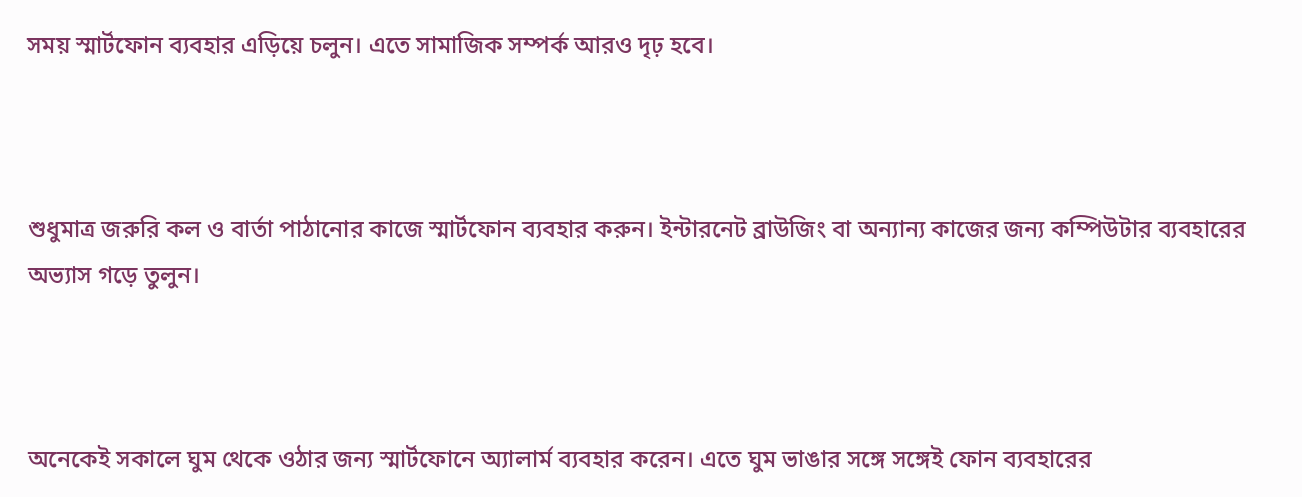সময় স্মার্টফোন ব্যবহার এড়িয়ে চলুন। এতে সামাজিক সম্পর্ক আরও দৃঢ় হবে।



শুধুমাত্র জরুরি কল ও বার্তা পাঠানোর কাজে স্মার্টফোন ব্যবহার করুন। ইন্টারনেট ব্রাউজিং বা অন্যান্য কাজের জন্য কম্পিউটার ব্যবহারের অভ্যাস গড়ে তুলুন।



অনেকেই সকালে ঘুম থেকে ওঠার জন্য স্মার্টফোনে অ্যালার্ম ব্যবহার করেন। এতে ঘুম ভাঙার সঙ্গে সঙ্গেই ফোন ব্যবহারের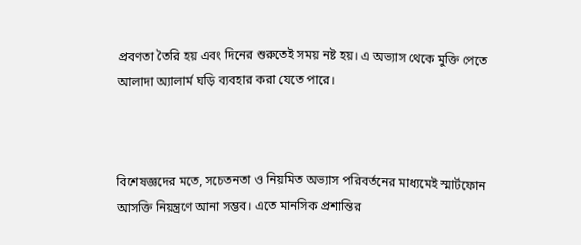প্রবণতা তৈরি হয় এবং দিনের শুরুতেই সময় নষ্ট হয়। এ অভ্যাস থেকে মুক্তি পেতে আলাদা অ্যালার্ম ঘড়ি ব্যবহার করা যেতে পারে।



বিশেষজ্ঞদের মতে, সচেতনতা ও নিয়মিত অভ্যাস পরিবর্তনের মাধ্যমেই স্মার্টফোন আসক্তি নিয়ন্ত্রণে আনা সম্ভব। এতে মানসিক প্রশান্তির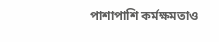পাশাপাশি কর্মক্ষমতাও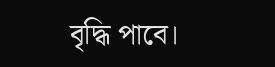বৃদ্ধি পাবে।